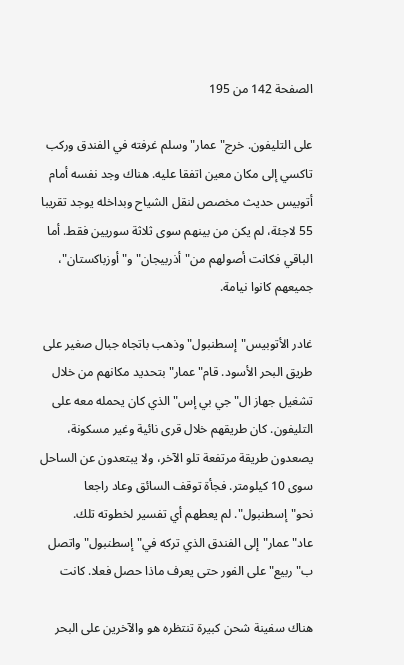الصفحة 142 من 195

على التليفون. خرج"عمار"وسلم غرفته في الفندق وركب تاكسي إلى مكان معين اتفقا عليه. هناك وجد نفسه أمام أتوبيس حديث مخصص لنقل الشياح وبداخله يوجد تقريبا 55 لاجئة، لم يكن من بينهم سوى ثلاثة سوريين فقط. أما الباقي فكانت أصولهم من"أذربيجان"و"أوزباكستان"، جميعهم كانوا نيامة.

غادر الأتوبيس"إسطنبول"وذهب باتجاه جبال صغير على طريق البحر الأسود. قام"عمار"بتحديد مكانهم من خلال تشغيل جهاز ال"جي بي إس"الذي كان يحمله معه على التليفون. كان طريقهم خلال قرى نائية وغير مسكونة، يصعدون طريقة مرتفعة تلو الآخر، ولا يبتعدون عن الساحل سوى 10 کيلومتر. فجأة توقف السائق وعاد راجعا نحو"إسطنبول". لم يعطهم أي تفسير لخطوته تلك. عاد"عمار"إلى الفندق الذي تركه في"إسطنبول"واتصل ب"ربيع"على الفور حتى يعرف ماذا حصل فعلا. كانت

هناك سفينة شحن كبيرة تنتظره هو والآخرين على البحر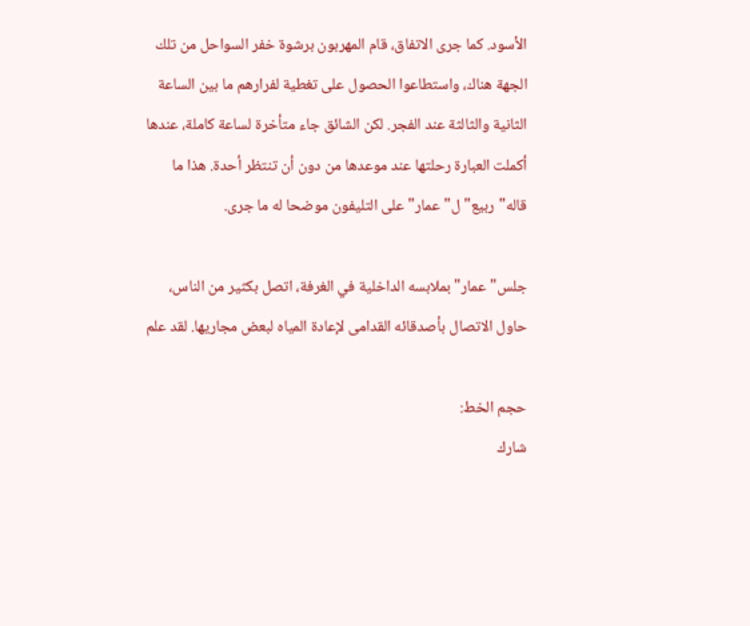الأسود. کما جرى الاتفاق، قام المهربون برشوة خفر السواحل من تلك الجهة هناك، واستطاعوا الحصول على تغطية لفرارهم ما بين الساعة الثانية والثالثة عند الفجر. لكن الشائق جاء متأخرة لساعة كاملة، عندها أكملت العبارة رحلتها عند موعدها من دون أن تنتظر أحدة. هذا ما قاله"ربيع"ل"عمار"على التليفون موضحا له ما جرى.

جلس"عمار"بملابسه الداخلية في الغرفة، اتصل بكثير من الناس، حاول الاتصال بأصدقائه القدامى لإعادة المياه لبعض مجاريها. لقد علم

حجم الخط:
شارك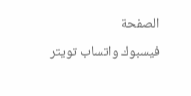الصفحة
فيسبوك واتساب تويتر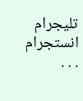تليجرام انستجرام
. . .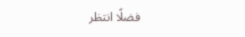فضلًا انتظر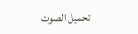تحميل الصوت